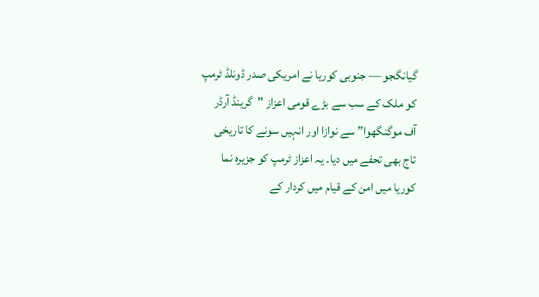گیانگجو — جنوبی کوریا نے امریکی صدر ڈونلڈ ٹرمپ کو ملک کے سب سے بڑے قومی اعزاز "گرینڈ آرڈر آف موگنگھوا” سے نوازا اور انہیں سونے کا تاریخی تاج بھی تحفے میں دیا۔ یہ اعزاز ٹرمپ کو جزیرہ نما کوریا میں امن کے قیام میں کردار کے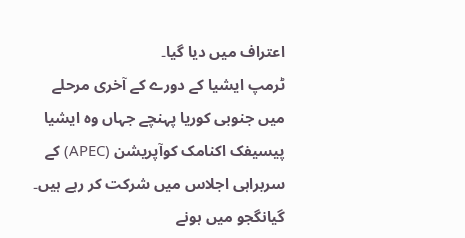اعتراف میں دیا گیا۔
ٹرمپ ایشیا کے دورے کے آخری مرحلے میں جنوبی کوریا پہنچے جہاں وہ ایشیا پیسیفک اکنامک کوآپریشن (APEC) کے سربراہی اجلاس میں شرکت کر رہے ہیں۔ گیانگجو میں ہونے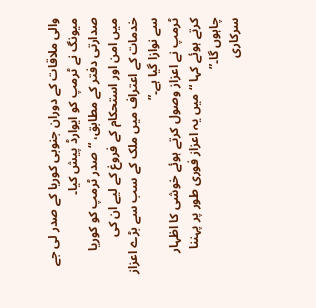والی ملاقات کے دوران جنوبی کوریا کے صدر لی جے میونگ نے ٹرمپ کو ایوارڈ پیش کیا۔
صدارتی دفتر کے مطابق، “صدر ٹرمپ کو کوریا میں امن اور استحکام کے فروغ کے لیے ان کی خدمات کے اعتراف میں ملک کے سب سے بڑے اعزاز سے نوازا گیا ہے۔”
ٹرمپ نے اعزاز وصول کرتے ہوئے خوشی کا اظہار کرتے ہوئے کہا “میں یہ اعزاز فوری طور پر پہننا چاہوں گا۔”
سرکاری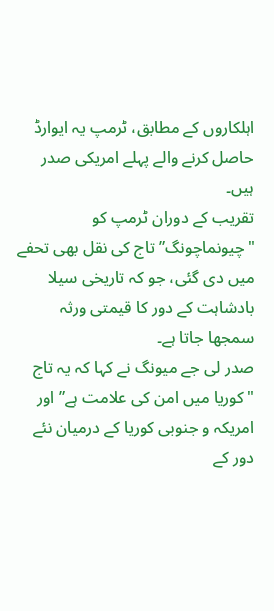اہلکاروں کے مطابق، ٹرمپ یہ ایوارڈ حاصل کرنے والے پہلے امریکی صدر ہیں۔
تقریب کے دوران ٹرمپ کو "چیونماچونگ” تاج کی نقل بھی تحفے میں دی گئی، جو کہ تاریخی سیلا بادشاہت کے دور کا قیمتی ورثہ سمجھا جاتا ہے۔
صدر لی جے میونگ نے کہا کہ یہ تاج "کوریا میں امن کی علامت ہے” اور امریکہ و جنوبی کوریا کے درمیان نئے دور کے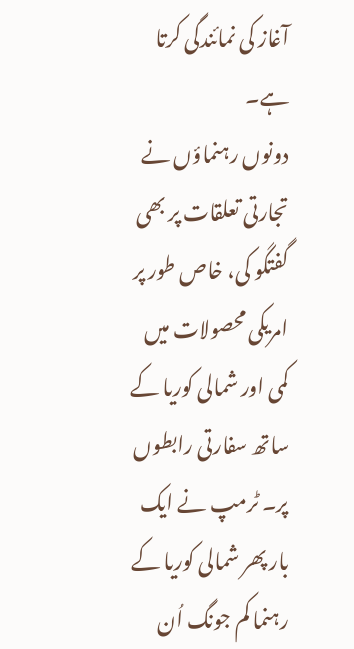آغاز کی نمائندگی کرتا ہے۔
دونوں رہنماؤں نے تجارتی تعلقات پر بھی گفتگو کی، خاص طور پر امریکی محصولات میں کمی اور شمالی کوریا کے ساتھ سفارتی رابطوں پر۔ ٹرمپ نے ایک بار پھر شمالی کوریا کے رہنما کم جونگ اُن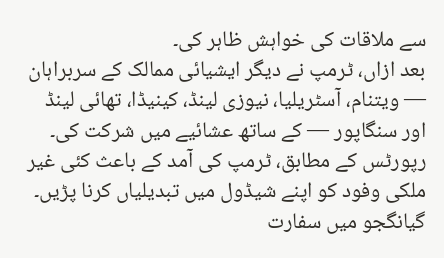سے ملاقات کی خواہش ظاہر کی۔
بعد ازاں، ٹرمپ نے دیگر ایشیائی ممالک کے سربراہان — ویتنام، آسٹریلیا، نیوزی لینڈ، کینیڈا، تھائی لینڈ اور سنگاپور — کے ساتھ عشائیے میں شرکت کی۔
رپورٹس کے مطابق، ٹرمپ کی آمد کے باعث کئی غیر ملکی وفود کو اپنے شیڈول میں تبدیلیاں کرنا پڑیں۔ گیانگجو میں سفارت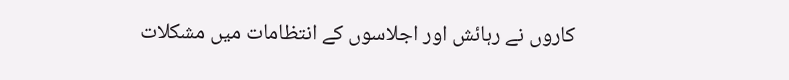کاروں نے رہائش اور اجلاسوں کے انتظامات میں مشکلات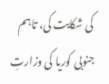کی شکایت کی، تاہم جنوبی کوریا کی وزارتِ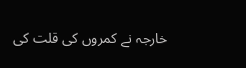خارجہ نے کمروں کی قلت کی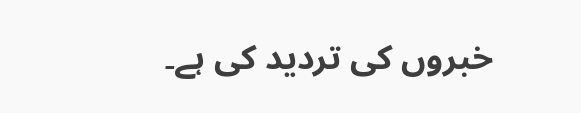خبروں کی تردید کی ہے۔